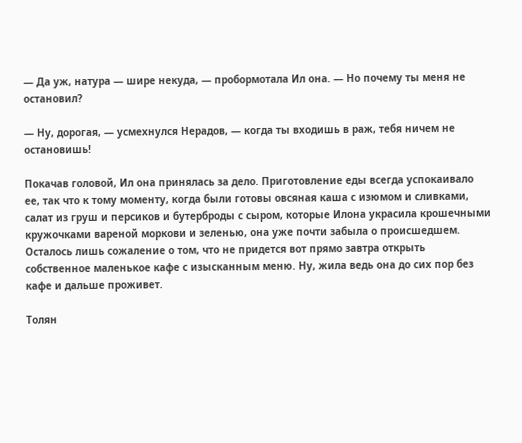— Да уж, натура — шире некуда, — пробормотала Ил она. — Но почему ты меня не остановил?

— Ну, дорогая, — усмехнулся Нерадов, — когда ты входишь в раж, тебя ничем не остановишь!

Покачав головой, Ил она принялась за дело. Приготовление еды всегда успокаивало ее, так что к тому моменту, когда были готовы овсяная каша с изюмом и сливками, салат из груш и персиков и бутерброды с сыром, которые Илона украсила крошечными кружочками вареной моркови и зеленью, она уже почти забыла о происшедшем. Осталось лишь сожаление о том, что не придется вот прямо завтра открыть собственное маленькое кафе с изысканным меню. Ну, жила ведь она до сих пор без кафе и дальше проживет.

Толян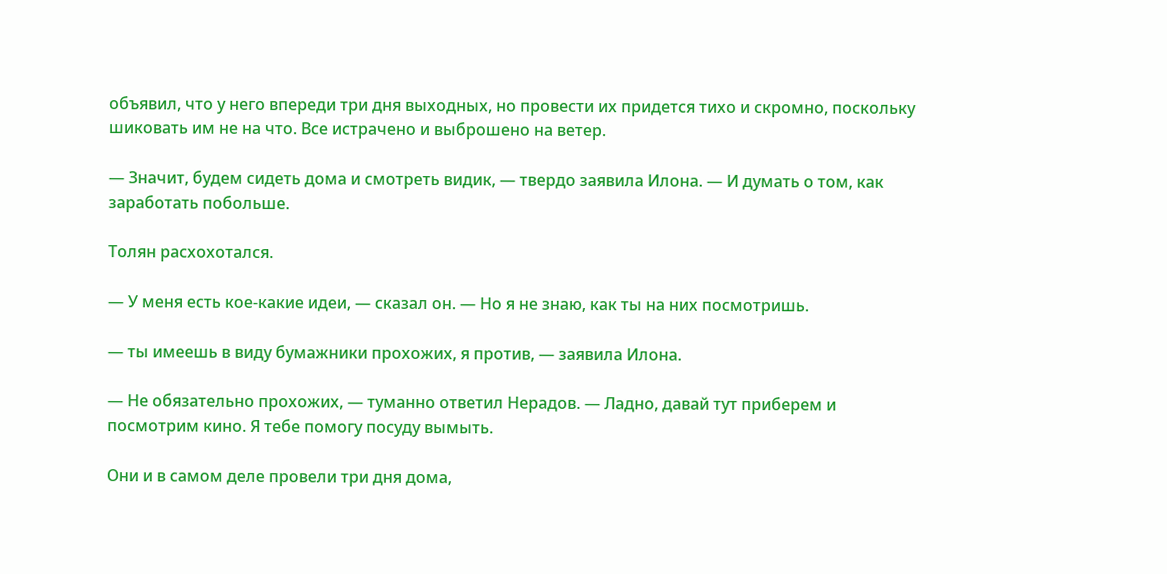объявил, что у него впереди три дня выходных, но провести их придется тихо и скромно, поскольку шиковать им не на что. Все истрачено и выброшено на ветер.

— Значит, будем сидеть дома и смотреть видик, — твердо заявила Илона. — И думать о том, как заработать побольше.

Толян расхохотался.

— У меня есть кое-какие идеи, — сказал он. — Но я не знаю, как ты на них посмотришь.

— ты имеешь в виду бумажники прохожих, я против, — заявила Илона.

— Не обязательно прохожих, — туманно ответил Нерадов. — Ладно, давай тут приберем и посмотрим кино. Я тебе помогу посуду вымыть.

Они и в самом деле провели три дня дома,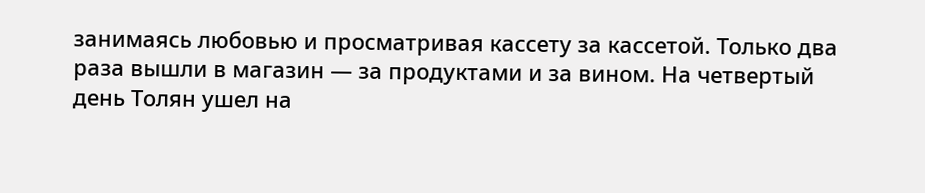занимаясь любовью и просматривая кассету за кассетой. Только два раза вышли в магазин — за продуктами и за вином. На четвертый день Толян ушел на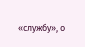«службу», о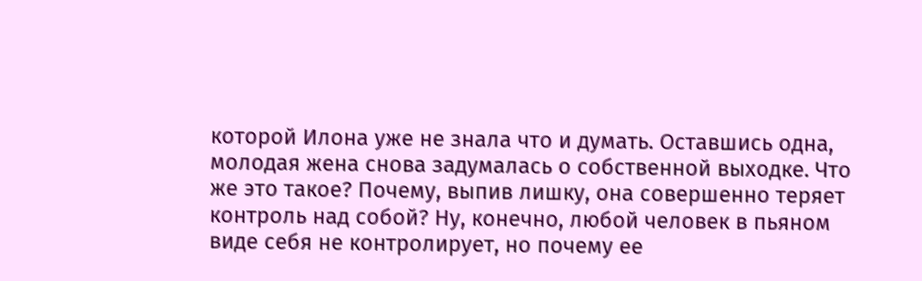которой Илона уже не знала что и думать. Оставшись одна, молодая жена снова задумалась о собственной выходке. Что же это такое? Почему, выпив лишку, она совершенно теряет контроль над собой? Ну, конечно, любой человек в пьяном виде себя не контролирует, но почему ее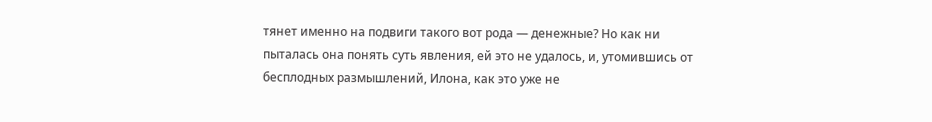тянет именно на подвиги такого вот рода — денежные? Но как ни пыталась она понять суть явления, ей это не удалось, и, утомившись от бесплодных размышлений, Илона, как это уже не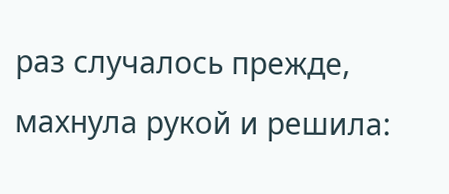раз случалось прежде, махнула рукой и решила: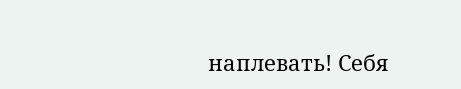наплевать! Себя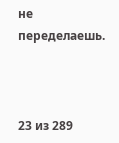не переделаешь.



23 из 289